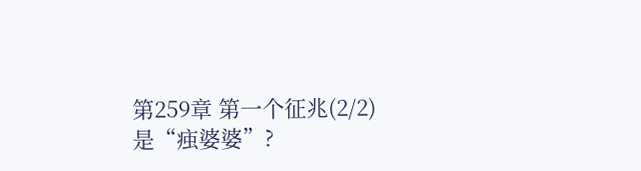第259章 第一个征兆(2/2)
是“痋婆婆”?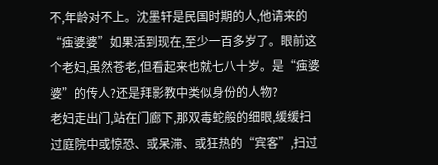不,年龄对不上。沈墨轩是民国时期的人,他请来的“痋婆婆”如果活到现在,至少一百多岁了。眼前这个老妇,虽然苍老,但看起来也就七八十岁。是“痋婆婆”的传人?还是拜影教中类似身份的人物?
老妇走出门,站在门廊下,那双毒蛇般的细眼,缓缓扫过庭院中或惊恐、或呆滞、或狂热的“宾客”,扫过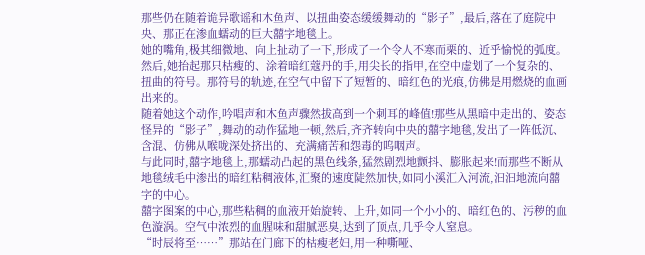那些仍在随着诡异歌谣和木鱼声、以扭曲姿态缓缓舞动的“影子”,最后,落在了庭院中央、那正在渗血蠕动的巨大囍字地毯上。
她的嘴角,极其细微地、向上扯动了一下,形成了一个令人不寒而栗的、近乎愉悦的弧度。
然后,她抬起那只枯瘦的、涂着暗红蔻丹的手,用尖长的指甲,在空中虚划了一个复杂的、扭曲的符号。那符号的轨迹,在空气中留下了短暂的、暗红色的光痕,仿佛是用燃烧的血画出来的。
随着她这个动作,吟唱声和木鱼声骤然拔高到一个刺耳的峰值!那些从黑暗中走出的、姿态怪异的“影子”,舞动的动作猛地一顿,然后,齐齐转向中央的囍字地毯,发出了一阵低沉、含混、仿佛从喉咙深处挤出的、充满痛苦和怨毒的呜咽声。
与此同时,囍字地毯上,那蠕动凸起的黑色线条,猛然剧烈地颤抖、膨胀起来!而那些不断从地毯绒毛中渗出的暗红粘稠液体,汇聚的速度陡然加快,如同小溪汇入河流,汩汩地流向囍字的中心。
囍字图案的中心,那些粘稠的血液开始旋转、上升,如同一个小小的、暗红色的、污秽的血色漩涡。空气中浓烈的血腥味和甜腻恶臭,达到了顶点,几乎令人窒息。
“时辰将至……”那站在门廊下的枯瘦老妇,用一种嘶哑、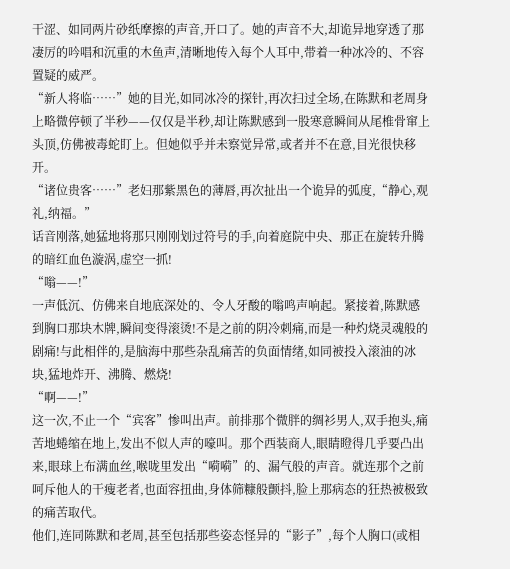干涩、如同两片砂纸摩擦的声音,开口了。她的声音不大,却诡异地穿透了那凄厉的吟唱和沉重的木鱼声,清晰地传入每个人耳中,带着一种冰冷的、不容置疑的威严。
“新人将临……”她的目光,如同冰冷的探针,再次扫过全场,在陈默和老周身上略微停顿了半秒——仅仅是半秒,却让陈默感到一股寒意瞬间从尾椎骨窜上头顶,仿佛被毒蛇盯上。但她似乎并未察觉异常,或者并不在意,目光很快移开。
“诸位贵客……”老妇那紫黑色的薄唇,再次扯出一个诡异的弧度,“静心,观礼,纳福。”
话音刚落,她猛地将那只刚刚划过符号的手,向着庭院中央、那正在旋转升腾的暗红血色漩涡,虚空一抓!
“嗡——!”
一声低沉、仿佛来自地底深处的、令人牙酸的嗡鸣声响起。紧接着,陈默感到胸口那块木牌,瞬间变得滚烫!不是之前的阴冷刺痛,而是一种灼烧灵魂般的剧痛!与此相伴的,是脑海中那些杂乱痛苦的负面情绪,如同被投入滚油的冰块,猛地炸开、沸腾、燃烧!
“啊——!”
这一次,不止一个“宾客”惨叫出声。前排那个微胖的绸衫男人,双手抱头,痛苦地蜷缩在地上,发出不似人声的嚎叫。那个西装商人,眼睛瞪得几乎要凸出来,眼球上布满血丝,喉咙里发出“嗬嗬”的、漏气般的声音。就连那个之前呵斥他人的干瘦老者,也面容扭曲,身体筛糠般颤抖,脸上那病态的狂热被极致的痛苦取代。
他们,连同陈默和老周,甚至包括那些姿态怪异的“影子”,每个人胸口(或相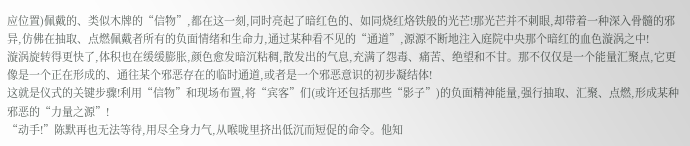应位置)佩戴的、类似木牌的“信物”,都在这一刻,同时亮起了暗红色的、如同烧红烙铁般的光芒!那光芒并不刺眼,却带着一种深入骨髓的邪异,仿佛在抽取、点燃佩戴者所有的负面情绪和生命力,通过某种看不见的“通道”,源源不断地注入庭院中央那个暗红的血色漩涡之中!
漩涡旋转得更快了,体积也在缓缓膨胀,颜色愈发暗沉粘稠,散发出的气息,充满了怨毒、痛苦、绝望和不甘。那不仅仅是一个能量汇聚点,它更像是一个正在形成的、通往某个邪恶存在的临时通道,或者是一个邪恶意识的初步凝结体!
这就是仪式的关键步骤!利用“信物”和现场布置,将“宾客”们(或许还包括那些“影子”)的负面精神能量,强行抽取、汇聚、点燃,形成某种邪恶的“力量之源”!
“动手!”陈默再也无法等待,用尽全身力气,从喉咙里挤出低沉而短促的命令。他知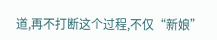道,再不打断这个过程,不仅“新娘”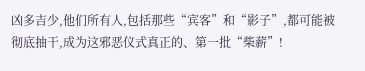凶多吉少,他们所有人,包括那些“宾客”和“影子”,都可能被彻底抽干,成为这邪恶仪式真正的、第一批“柴薪”!